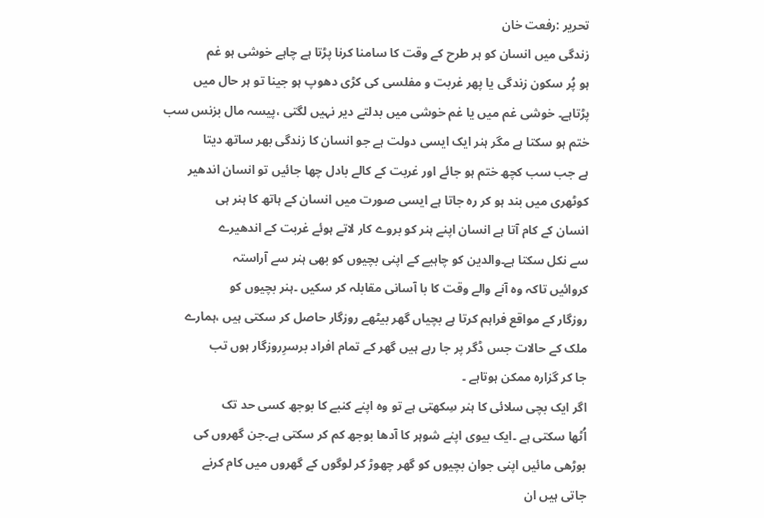تحریر :رفعت خان
زندگی میں انسان کو ہر طرح کے وقت کا سامنا کرنا پڑتا ہے چاہے خوشی ہو غم
ہو پُر سکون زندگی یا پھر غربت و مفلسی کی کڑی دھوپ ہو جینا تو ہر حال میں
پڑتاہے۔ خوشی غم میں یا غم خوشی میں بدلتے دیر نہیں لگتی ،پیسہ مال بزنس سب
ختم ہو سکتا ہے مگر ہنر ایک ایسی دولت ہے جو انسان کا زندگی بھر ساتھ دیتا
ہے جب سب کچھ ختم ہو جائے اور غربت کے کالے بادل چھا جائیں تو انسان اندھیر
کوٹھری میں بند ہو کر رہ جاتا ہے ایسی صورت میں انسان کے ہاتھ کا ہنر ہی
انسان کے کام آتا ہے انسان اپنے ہنر کو بروے کار لاتے ہوئے غربت کے اندھیرے
سے نکل سکتا ہے۔والدین کو چاہیے کے اپنی بچیوں کو بھی ہنر سے آراستہ
کروائیں تاکہ وہ آنے والے وقت کا با آسانی مقابلہ کر سکیں ۔ہنر بچیوں کو
روزگار کے مواقع فراہم کرتا ہے بچیاں گھر بیٹھے روزگار حاصل کر سکتی ہیں ،ہمارے
ملک کے حالات جس ڈگر پر جا رہے ہیں گھر کے تمام افراد برسرِروزگار ہوں تب
جا کر گزارہ ممکن ہوتاہے ۔
اگر ایک بچی سلائی کا ہنر سِکھتی ہے تو وہ اپنے کنبے کا بوجھ کسی حد تک
اُٹھا سکتی ہے ۔ایک بیوی اپنے شوہر کا آدھا بوجھ کم کر سکتی ہے۔جن گھروں کی
بوڑھی مائیں اپنی جوان بچیوں کو گھر چھوڑ کر لوگوں کے گھروں میں کام کرنے
جاتی ہیں ان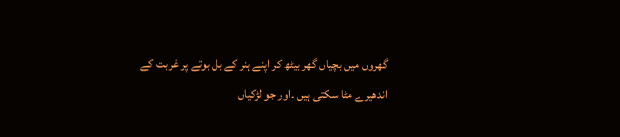گھروں میں بچیاں گھر بیٹھ کر اپنے ہنر کے بل بوتے پر غربت کے
اندھیرے مٹا سکتی ہیں ۔اور جو لڑکیاں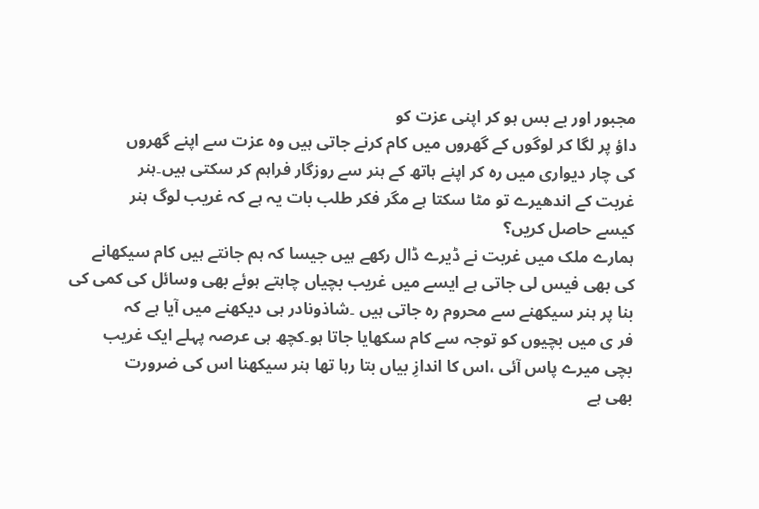مجبور اور بے بس ہو کر اپنی عزت کو
داؤ پر لگا کر لوگوں کے گھروں میں کام کرنے جاتی ہیں وہ عزت سے اپنے گھروں
کی چار دیواری میں رہ کر اپنے ہاتھ کے ہنر سے روزگار فراہم کر سکتی ہیں۔ہنر
غربت کے اندھیرے تو مٹا سکتا ہے مگر فکر طلب بات یہ ہے کہ غریب لوگ ہنر
کیسے حاصل کریں؟
ہمارے ملک میں غربت نے ڈیرے ڈال رکھے ہیں جیسا کہ ہم جانتے ہیں کام سیکھانے
کی بھی فیس لی جاتی ہے ایسے میں غریب بچیاں چاہتے ہوئے بھی وسائل کی کمی کی
بنا پر ہنر سیکھنے سے محروم رہ جاتی ہیں ۔شاذونادر ہی دیکھنے میں آیا ہے کہ
فر ی میں بچیوں کو توجہ سے کام سکھایا جاتا ہو۔کچھ ہی عرصہ پہلے ایک غریب
بچی میرے پاس آئی ،اس کا اندازِ بیاں بتا رہا تھا ہنر سیکھنا اس کی ضرورت
بھی ہے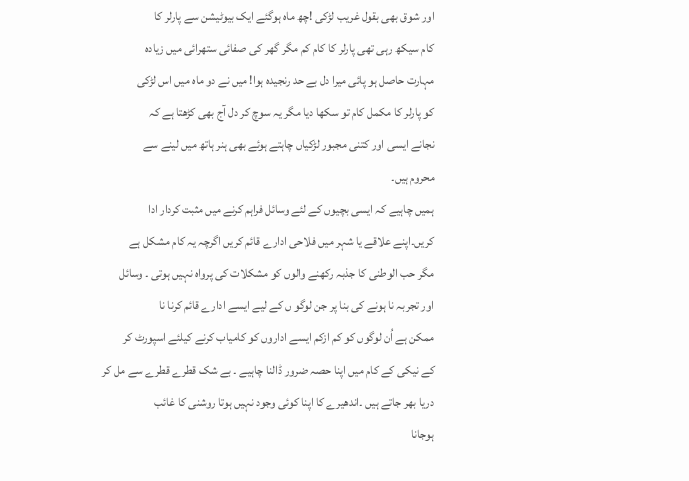اور شوق بھی بقول غریب لڑکی !چھ ماہ ہوگئے ایک بیوٹیشن سے پارلر کا
کام سیکھ رہی تھی پارلر کا کام کم مگر گھر کی صفائی ستھرائی میں زیادہ
مہارت حاصل ہو پائی میرا دل بے حد رنجیدہ ہوا! میں نے دو ماہ میں اس لڑکی
کو پارلر کا مکمل کام تو سکھا دیا مگر یہ سوچ کر دل آج بھی کڑھتا ہے کہ
نجانے ایسی اور کتنی مجبور لڑکیاں چاہتے ہوئے بھی ہنر ہاتھ میں لینے سے
محروم ہیں۔
ہمیں چاہیے کہ ایسی بچیوں کے لئے وسائل فراہم کرنے میں مثبت کردار ادا
کریں۔اپنے علاقے یا شہر میں فلاحی ادارے قائم کریں اگرچہ یہ کام مشکل ہے
مگر حب الوطنی کا جذبہ رکھنے والوں کو مشکلات کی پرواہ نہیں ہوتی ۔ وسائل
اور تجربہ نا ہونے کی بنا پر جن لوگو ں کے لیے ایسے ادارے قائم کرنا نا
ممکن ہے اُن لوگوں کو کم ازکم ایسے اداروں کو کامیاب کرنے کیلئے اسپورٹ کر
کے نیکی کے کام میں اپنا حصہ ضرور ڈالنا چاہیے ۔ بے شک قطرے قطرے سے مل کر
دریا بھر جاتے ہیں ۔اندھیرے کا اپنا کوئی وجود نہیں ہوتا روشنی کا غائب
ہوجانا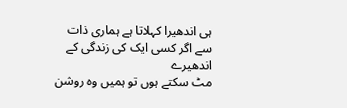ہی اندھیرا کہلاتا ہے ہماری ذات سے اگر کسی ایک کی زندگی کے اندھیرے
مٹ سکتے ہوں تو ہمیں وہ روشن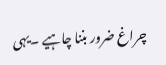چراغ ضرور بننا چاہیے ۔یہی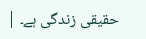حقیقی زندگی ہے۔ |